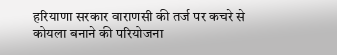हरियाणा सरकार वाराणसी की तर्ज पर कचरे से कोयला बनाने की परियोजना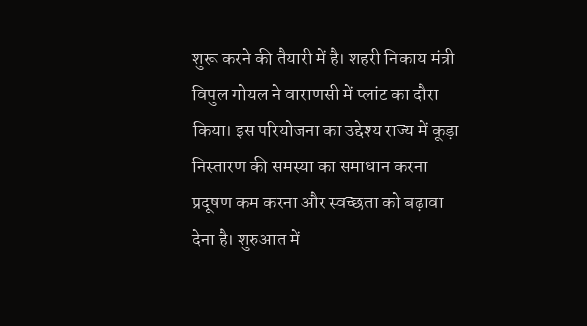शुरू करने की तैयारी में है। शहरी निकाय मंत्री विपुल गोयल ने वाराणसी में प्लांट का दौरा किया। इस परियोजना का उद्देश्य राज्य में कूड़ा निस्तारण की समस्या का समाधान करना प्रदूषण कम करना और स्वच्छता को बढ़ावा देना है। शुरुआत में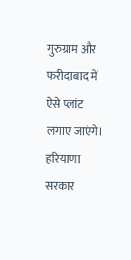गुरुग्राम और फरीदाबाद में ऐसे प्लांट लगाए जाएंगे।
हरियाणा सरकार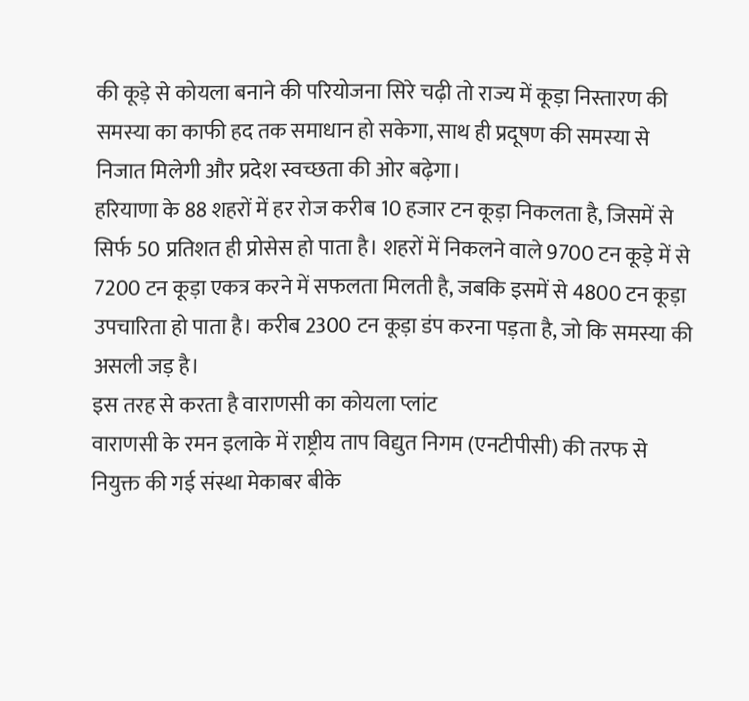की कूड़े से कोयला बनाने की परियोजना सिरे चढ़ी तो राज्य में कूड़ा निस्तारण की समस्या का काफी हद तक समाधान हो सकेगा, साथ ही प्रदूषण की समस्या से निजात मिलेगी और प्रदेश स्वच्छता की ओर बढ़ेगा।
हरियाणा के 88 शहरों में हर रोज करीब 10 हजार टन कूड़ा निकलता है, जिसमें से सिर्फ 50 प्रतिशत ही प्रोसेस हो पाता है। शहरों में निकलने वाले 9700 टन कूड़े में से 7200 टन कूड़ा एकत्र करने में सफलता मिलती है, जबकि इसमें से 4800 टन कूड़ा उपचारिता हो पाता है। करीब 2300 टन कूड़ा डंप करना पड़ता है, जो कि समस्या की असली जड़ है।
इस तरह से करता है वाराणसी का कोयला प्लांट
वाराणसी के रमन इलाके में राष्ट्रीय ताप विद्युत निगम (एनटीपीसी) की तरफ से नियुक्त की गई संस्था मेकाबर बीके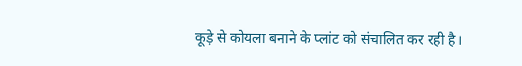कूड़े से कोयला बनाने के प्लांट को संचालित कर रही है।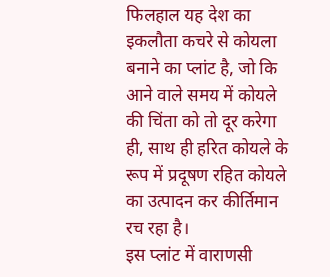फिलहाल यह देश का इकलौता कचरे से कोयला बनाने का प्लांट है, जो कि आने वाले समय में कोयले की चिंता को तो दूर करेगा ही, साथ ही हरित कोयले के रूप में प्रदूषण रहित कोयले का उत्पादन कर कीर्तिमान रच रहा है।
इस प्लांट में वाराणसी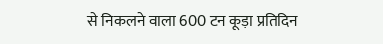से निकलने वाला 600 टन कूड़ा प्रतिदिन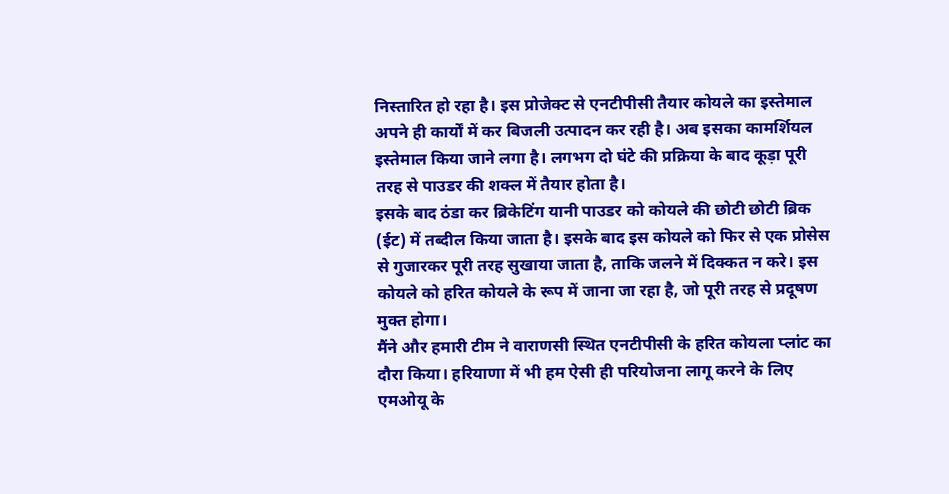निस्तारित हो रहा है। इस प्रोजेक्ट से एनटीपीसी तैयार कोयले का इस्तेमाल अपने ही कार्यों में कर बिजली उत्पादन कर रही है। अब इसका कामर्शियल इस्तेमाल किया जाने लगा है। लगभग दो घंटे की प्रक्रिया के बाद कूड़ा पूरी तरह से पाउडर की शक्ल में तैयार होता है।
इसके बाद ठंडा कर ब्रिकेटिंग यानी पाउडर को कोयले की छोटी छोटी ब्रिक (ईट) में तब्दील किया जाता है। इसके बाद इस कोयले को फिर से एक प्रोसेस से गुजारकर पूरी तरह सुखाया जाता है, ताकि जलने में दिक्कत न करे। इस कोयले को हरित कोयले के रूप में जाना जा रहा है, जो पूरी तरह से प्रदूषण मुक्त होगा।
मैंने और हमारी टीम ने वाराणसी स्थित एनटीपीसी के हरित कोयला प्लांट का दौरा किया। हरियाणा में भी हम ऐसी ही परियोजना लागू करने के लिए एमओयू के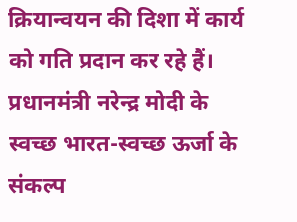क्रियान्वयन की दिशा में कार्य को गति प्रदान कर रहे हैं। प्रधानमंत्री नरेन्द्र मोदी के स्वच्छ भारत-स्वच्छ ऊर्जा के संकल्प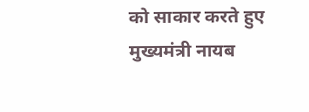को साकार करते हुए मुख्यमंत्री नायब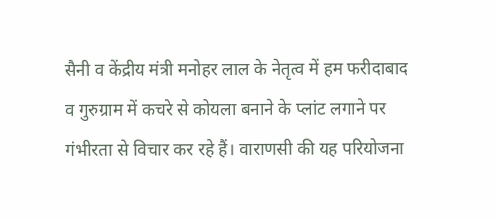सैनी व केंद्रीय मंत्री मनोहर लाल के नेतृत्व में हम फरीदाबाद व गुरुग्राम में कचरे से कोयला बनाने के प्लांट लगाने पर गंभीरता से विचार कर रहे हैं। वाराणसी की यह परियोजना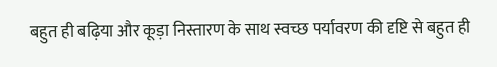बहुत ही बढ़िया और कूड़ा निस्तारण के साथ स्वच्छ पर्यावरण की दृष्टि से बहुत ही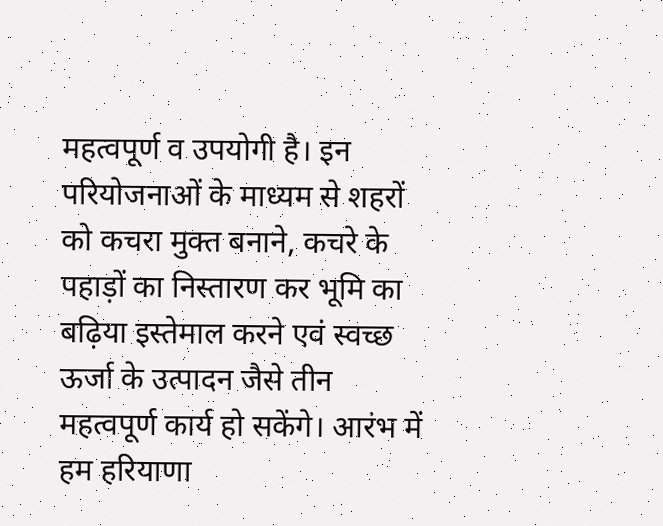महत्वपूर्ण व उपयोगी है। इन परियोजनाओं के माध्यम से शहरों को कचरा मुक्त बनाने, कचरे के पहाड़ों का निस्तारण कर भूमि का बढ़िया इस्तेमाल करने एवं स्वच्छ ऊर्जा के उत्पादन जैसे तीन महत्वपूर्ण कार्य हो सकेंगे। आरंभ में हम हरियाणा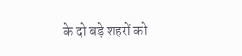के दो बड़े शहरों को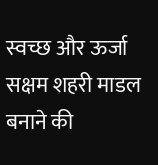स्वच्छ और ऊर्जा सक्षम शहरी माडल बनाने की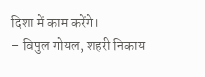दिशा में काम करेंगे।
– विपुल गोयल, शहरी निकाय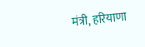मंत्री, हरियाणा